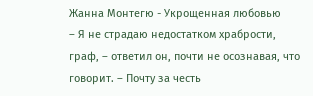Жанна Монтегю - Укрощенная любовью
– Я не страдаю недостатком храбрости, граф, – ответил он, почти не осознавая, что говорит. – Почту за честь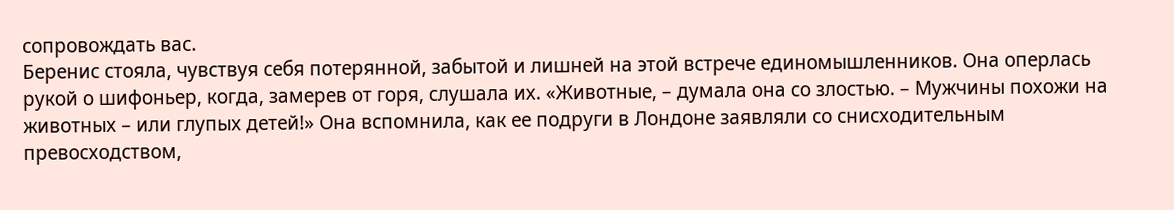сопровождать вас.
Беренис стояла, чувствуя себя потерянной, забытой и лишней на этой встрече единомышленников. Она оперлась рукой о шифоньер, когда, замерев от горя, слушала их. «Животные, – думала она со злостью. – Мужчины похожи на животных – или глупых детей!» Она вспомнила, как ее подруги в Лондоне заявляли со снисходительным превосходством,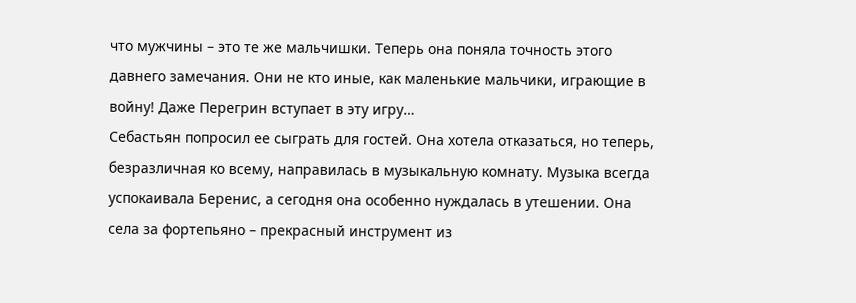что мужчины – это те же мальчишки. Теперь она поняла точность этого давнего замечания. Они не кто иные, как маленькие мальчики, играющие в войну! Даже Перегрин вступает в эту игру…
Себастьян попросил ее сыграть для гостей. Она хотела отказаться, но теперь, безразличная ко всему, направилась в музыкальную комнату. Музыка всегда успокаивала Беренис, а сегодня она особенно нуждалась в утешении. Она села за фортепьяно – прекрасный инструмент из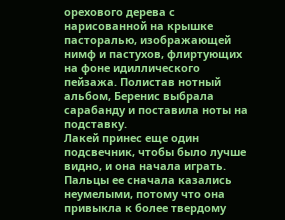орехового дерева с нарисованной на крышке пасторалью, изображающей нимф и пастухов, флиртующих на фоне идиллического пейзажа. Полистав нотный альбом, Беренис выбрала сарабанду и поставила ноты на подставку.
Лакей принес еще один подсвечник, чтобы было лучше видно, и она начала играть. Пальцы ее сначала казались неумелыми, потому что она привыкла к более твердому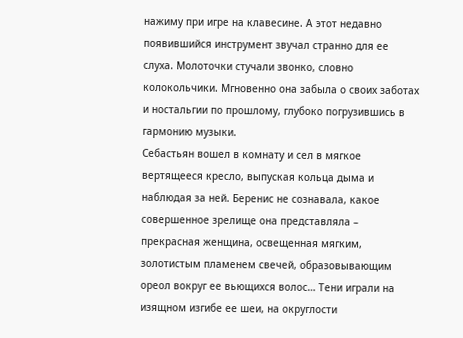нажиму при игре на клавесине. А этот недавно появившийся инструмент звучал странно для ее слуха. Молоточки стучали звонко, словно колокольчики. Мгновенно она забыла о своих заботах и ностальгии по прошлому, глубоко погрузившись в гармонию музыки.
Себастьян вошел в комнату и сел в мягкое вертящееся кресло, выпуская кольца дыма и наблюдая за ней. Беренис не сознавала, какое совершенное зрелище она представляла – прекрасная женщина, освещенная мягким, золотистым пламенем свечей, образовывающим ореол вокруг ее вьющихся волос… Тени играли на изящном изгибе ее шеи, на округлости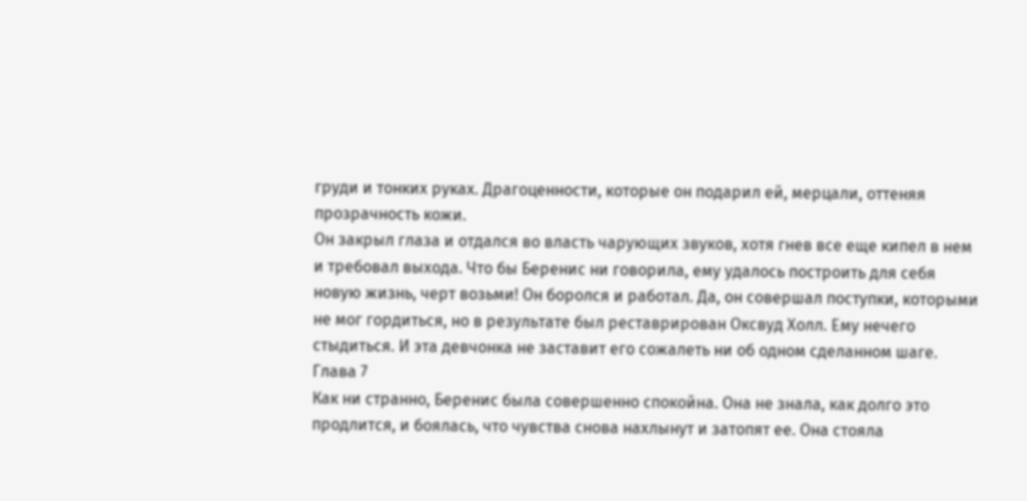груди и тонких руках. Драгоценности, которые он подарил ей, мерцали, оттеняя прозрачность кожи.
Он закрыл глаза и отдался во власть чарующих звуков, хотя гнев все еще кипел в нем и требовал выхода. Что бы Беренис ни говорила, ему удалось построить для себя новую жизнь, черт возьми! Он боролся и работал. Да, он совершал поступки, которыми не мог гордиться, но в результате был реставрирован Оксвуд Холл. Ему нечего стыдиться. И эта девчонка не заставит его сожалеть ни об одном сделанном шаге.
Глава 7
Как ни странно, Беренис была совершенно спокойна. Она не знала, как долго это продлится, и боялась, что чувства снова нахлынут и затопят ее. Она стояла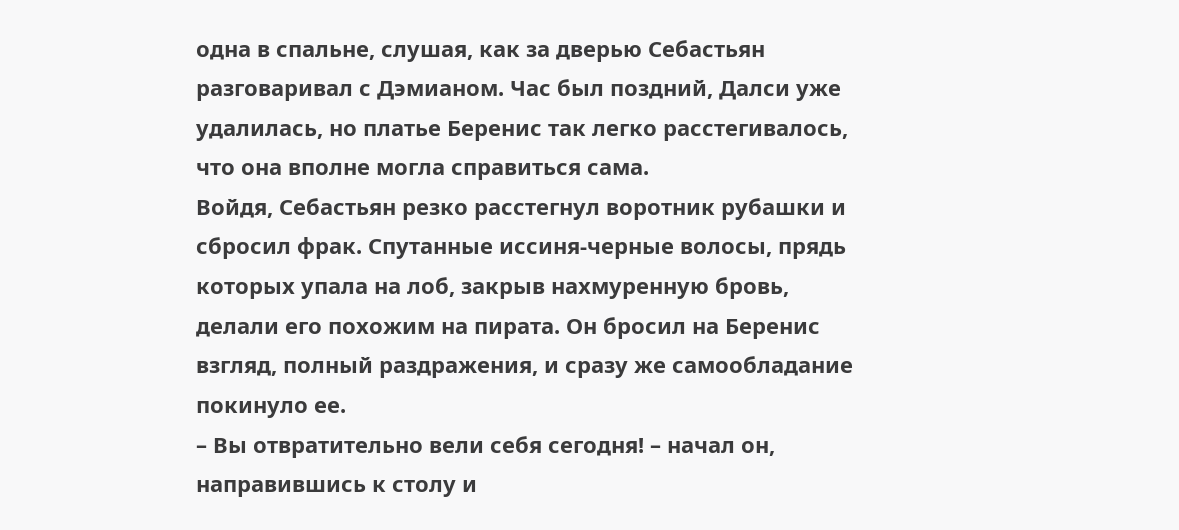одна в спальне, слушая, как за дверью Себастьян разговаривал с Дэмианом. Час был поздний, Далси уже удалилась, но платье Беренис так легко расстегивалось, что она вполне могла справиться сама.
Войдя, Себастьян резко расстегнул воротник рубашки и сбросил фрак. Спутанные иссиня-черные волосы, прядь которых упала на лоб, закрыв нахмуренную бровь, делали его похожим на пирата. Он бросил на Беренис взгляд, полный раздражения, и сразу же самообладание покинуло ее.
– Вы отвратительно вели себя сегодня! – начал он, направившись к столу и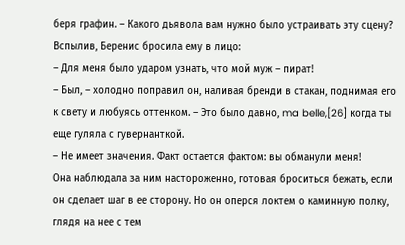беря графин. – Какого дьявола вам нужно было устраивать эту сцену?
Вспылив, Беренис бросила ему в лицо:
– Для меня было ударом узнать, что мой муж – пират!
– Был, – холодно поправил он, наливая бренди в стакан, поднимая его к свету и любуясь оттенком. – Это было давно, ma belle,[26] когда ты еще гуляла с гувернанткой.
– Не имеет значения. Факт остается фактом: вы обманули меня!
Она наблюдала за ним настороженно, готовая броситься бежать, если он сделает шаг в ее сторону. Но он оперся локтем о каминную полку, глядя на нее с тем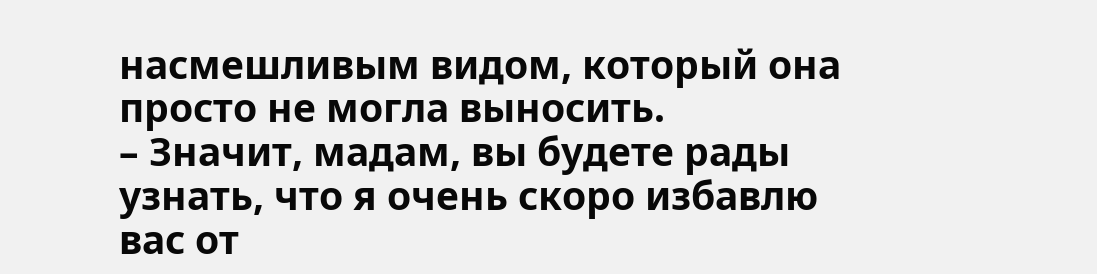насмешливым видом, который она просто не могла выносить.
– Значит, мадам, вы будете рады узнать, что я очень скоро избавлю вас от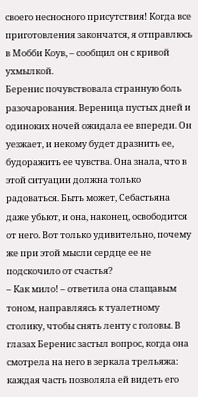своего несносного присутствия! Когда все приготовления закончатся, я отправлюсь в Мобби Коув, – сообщил он с кривой ухмылкой.
Беренис почувствовала странную боль разочарования. Вереница пустых дней и одиноких ночей ожидала ее впереди. Он уезжает, и некому будет дразнить ее, будоражить ее чувства. Она знала, что в этой ситуации должна только радоваться. Быть может, Себастьяна даже убьют, и она, наконец, освободится от него. Вот только удивительно, почему же при этой мысли сердце ее не подскочило от счастья?
– Как мило! – ответила она слащавым тоном, направляясь к туалетному столику, чтобы снять ленту с головы. В глазах Беренис застыл вопрос, когда она смотрела на него в зеркала трельяжа: каждая часть позволяла ей видеть его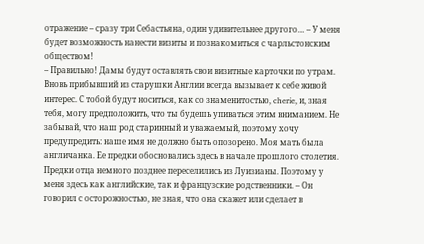отражение – сразу три Себастьяна, один удивительнее другого… – У меня будет возможность нанести визиты и познакомиться с чарльстонским обществом!
– Правильно! Дамы будут оставлять свои визитные карточки по утрам. Вновь прибывший из старушки Англии всегда вызывает к себе живой интерес. С тобой будут носиться, как со знаменитостью, cherie, и, зная тебя, могу предположить, что ты будешь упиваться этим вниманием. Не забывай, что наш род старинный и уважаемый, поэтому хочу предупредить: наше имя не должно быть опозорено. Моя мать была англичанка. Ее предки обосновались здесь в начале прошлого столетия. Предки отца немного позднее переселились из Луизианы. Поэтому у меня здесь как английские, так и французские родственники. – Он говорил с осторожностью, не зная, что она скажет или сделает в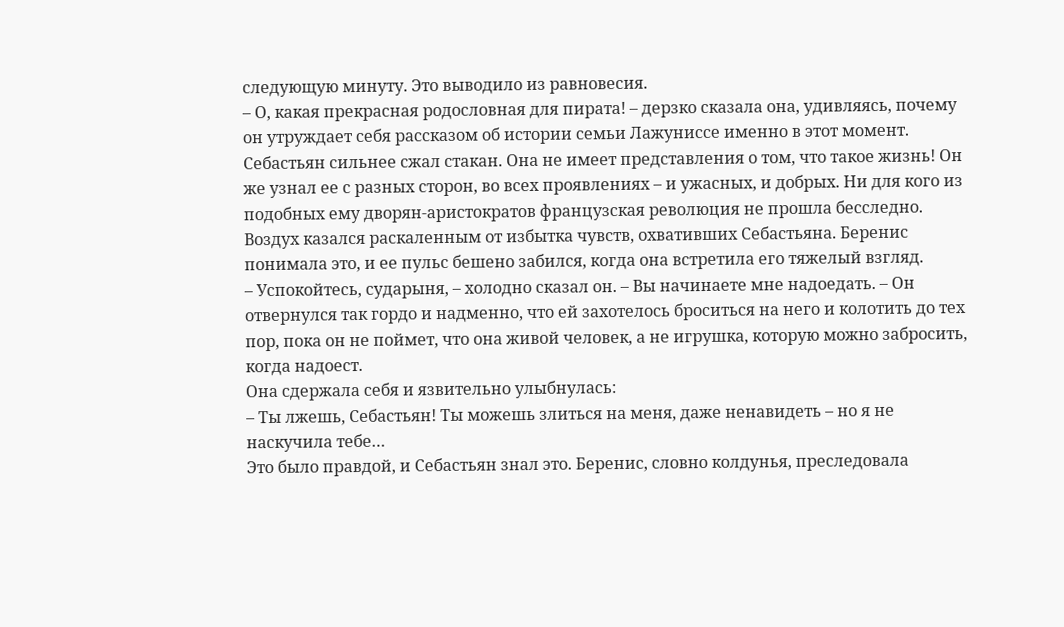следующую минуту. Это выводило из равновесия.
– О, какая прекрасная родословная для пирата! – дерзко сказала она, удивляясь, почему он утруждает себя рассказом об истории семьи Лажуниссе именно в этот момент.
Себастьян сильнее сжал стакан. Она не имеет представления о том, что такое жизнь! Он же узнал ее с разных сторон, во всех проявлениях – и ужасных, и добрых. Ни для кого из подобных ему дворян-аристократов французская революция не прошла бесследно. Воздух казался раскаленным от избытка чувств, охвативших Себастьяна. Беренис понимала это, и ее пульс бешено забился, когда она встретила его тяжелый взгляд.
– Успокойтесь, сударыня, – холодно сказал он. – Вы начинаете мне надоедать. – Он отвернулся так гордо и надменно, что ей захотелось броситься на него и колотить до тех пор, пока он не поймет, что она живой человек, а не игрушка, которую можно забросить, когда надоест.
Она сдержала себя и язвительно улыбнулась:
– Ты лжешь, Себастьян! Ты можешь злиться на меня, даже ненавидеть – но я не наскучила тебе…
Это было правдой, и Себастьян знал это. Беренис, словно колдунья, преследовала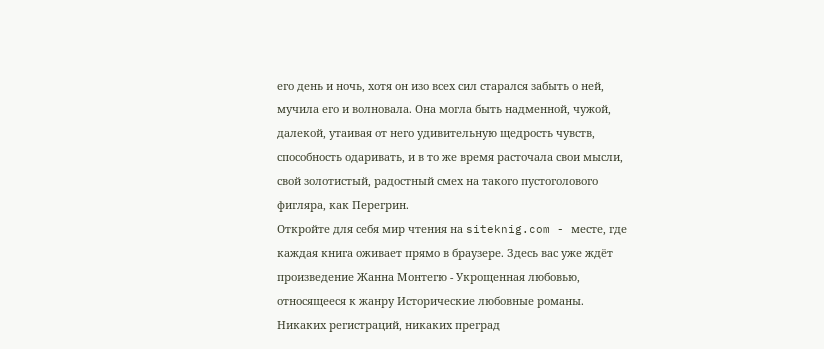его день и ночь, хотя он изо всех сил старался забыть о ней, мучила его и волновала. Она могла быть надменной, чужой, далекой, утаивая от него удивительную щедрость чувств, способность одаривать, и в то же время расточала свои мысли, свой золотистый, радостный смех на такого пустоголового фигляра, как Перегрин.
Откройте для себя мир чтения на siteknig.com - месте, где каждая книга оживает прямо в браузере. Здесь вас уже ждёт произведение Жанна Монтегю - Укрощенная любовью, относящееся к жанру Исторические любовные романы. Никаких регистраций, никаких преград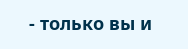- только вы и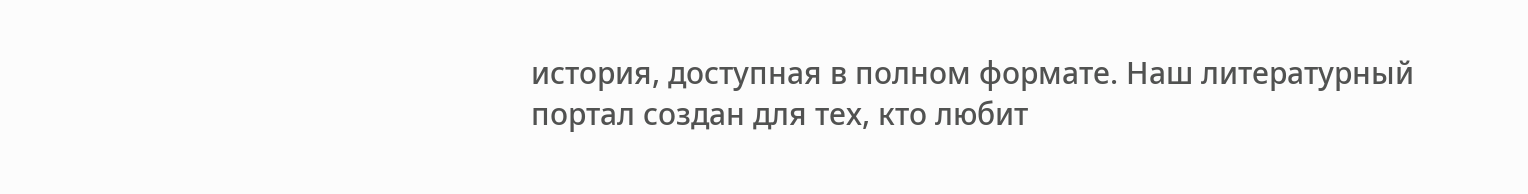история, доступная в полном формате. Наш литературный портал создан для тех, кто любит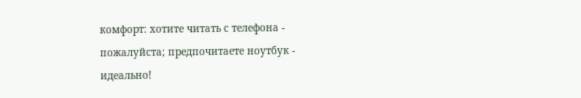комфорт: хотите читать с телефона - пожалуйста; предпочитаете ноутбук - идеально!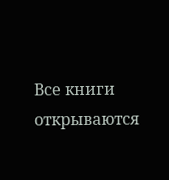Все книги открываются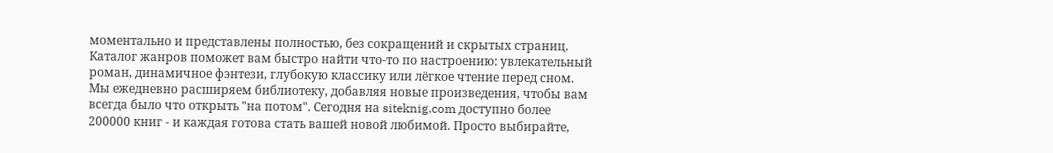моментально и представлены полностью, без сокращений и скрытых страниц. Каталог жанров поможет вам быстро найти что-то по настроению: увлекательный роман, динамичное фэнтези, глубокую классику или лёгкое чтение перед сном. Мы ежедневно расширяем библиотеку, добавляя новые произведения, чтобы вам всегда было что открыть "на потом". Сегодня на siteknig.com доступно более 200000 книг - и каждая готова стать вашей новой любимой. Просто выбирайте,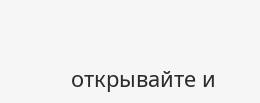открывайте и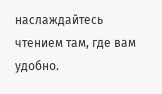наслаждайтесь чтением там, где вам удобно.